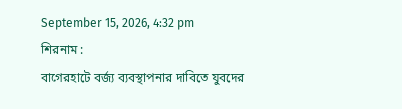September 15, 2026, 4:32 pm
শিরনাম :
বাগেরহাটে বর্জ্য ব্যবস্থাপনার দাবিতে যুবদের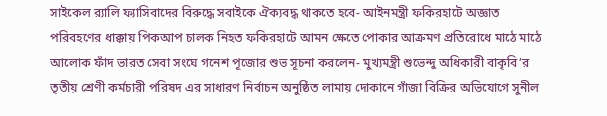সাইকেল র‍্যালি ফ্যাসিবাদের বিরুদ্ধে সবাইকে ঐক্যবদ্ধ থাকতে হবে- আইনমন্ত্রী ফকিরহাটে অজ্ঞাত পরিবহণের ধাক্কায় পিকআপ চালক নিহত ফকিরহাটে আমন ক্ষেতে পোকার আক্রমণ প্রতিরোধে মাঠে মাঠে আলোক ফাঁদ ভারত সেবা সংঘে গনেশ পূজোর শুভ সূচনা করলেন- মুখ্যমন্ত্রী শুভেন্দু অধিকারী বাকৃবি’র তৃতীয় শ্রেণী কর্মচারী পরিষদ এর সাধারণ নির্বাচন অনুষ্ঠিত লামায় দোকানে গাঁজা বিক্রির অভিযোগে সুনীল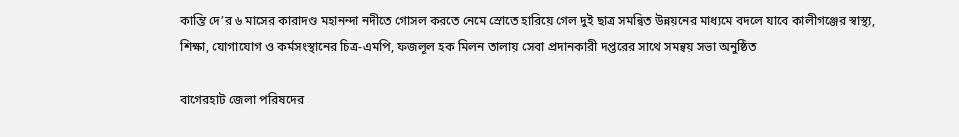কান্তি দে’র ৬ মাসের কারাদণ্ড মহানন্দা নদীতে গোসল করতে নেমে স্রোতে হারিয়ে গেল ‌দুই ছাত্র সমন্বিত উন্নয়নের মাধ্যমে বদলে যাবে কালীগঞ্জের স্বাস্থ্য, শিক্ষা, যোগাযোগ ও কর্মসংস্থানের চিত্র-এমপি, ফজলূল হক মিলন তালায় সেবা প্রদানকারী দপ্তরের সাথে সমন্বয় সভা অনুষ্ঠিত

বাগেরহাট জেলা পরিষদের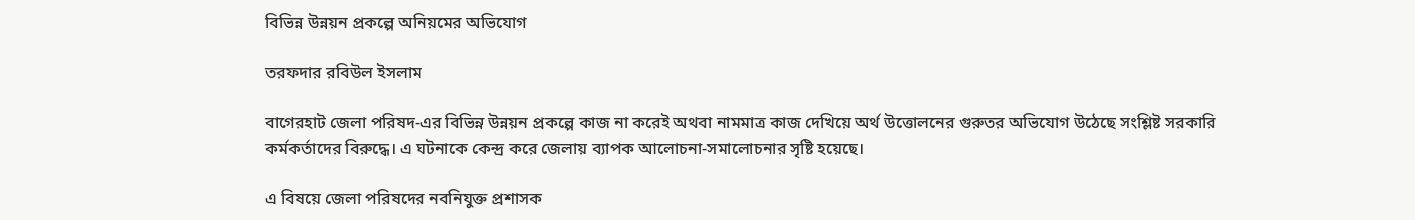বিভিন্ন উন্নয়ন প্রকল্পে অনিয়মের অভিযোগ

তরফদার রবিউল ইসলাম

বাগেরহাট জেলা পরিষদ-এর বিভিন্ন উন্নয়ন প্রকল্পে কাজ না করেই অথবা নামমাত্র কাজ দেখিয়ে অর্থ উত্তোলনের গুরুতর অভিযোগ উঠেছে সংশ্লিষ্ট সরকারি কর্মকর্তাদের বিরুদ্ধে। এ ঘটনাকে কেন্দ্র করে জেলায় ব্যাপক আলোচনা-সমালোচনার সৃষ্টি হয়েছে।

এ বিষয়ে জেলা পরিষদের নবনিযুক্ত প্রশাসক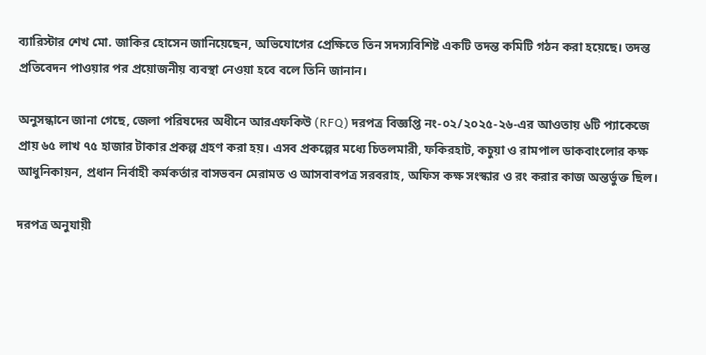ব্যারিস্টার শেখ মো. জাকির হোসেন জানিয়েছেন, অভিযোগের প্রেক্ষিতে তিন সদস্যবিশিষ্ট একটি তদন্ত কমিটি গঠন করা হয়েছে। তদন্ত প্রতিবেদন পাওয়ার পর প্রয়োজনীয় ব্যবস্থা নেওয়া হবে বলে তিনি জানান।

অনুসন্ধানে জানা গেছে, জেলা পরিষদের অধীনে আরএফকিউ (RFQ) দরপত্র বিজ্ঞপ্তি নং-০২/২০২৫-২৬-এর আওতায় ৬টি প্যাকেজে প্রায় ৬৫ লাখ ৭৫ হাজার টাকার প্রকল্প গ্রহণ করা হয়। এসব প্রকল্পের মধ্যে চিতলমারী, ফকিরহাট, কচুয়া ও রামপাল ডাকবাংলোর কক্ষ আধুনিকায়ন, প্রধান নির্বাহী কর্মকর্তার বাসভবন মেরামত ও আসবাবপত্র সরবরাহ, অফিস কক্ষ সংস্কার ও রং করার কাজ অন্তর্ভুক্ত ছিল।

দরপত্র অনুযায়ী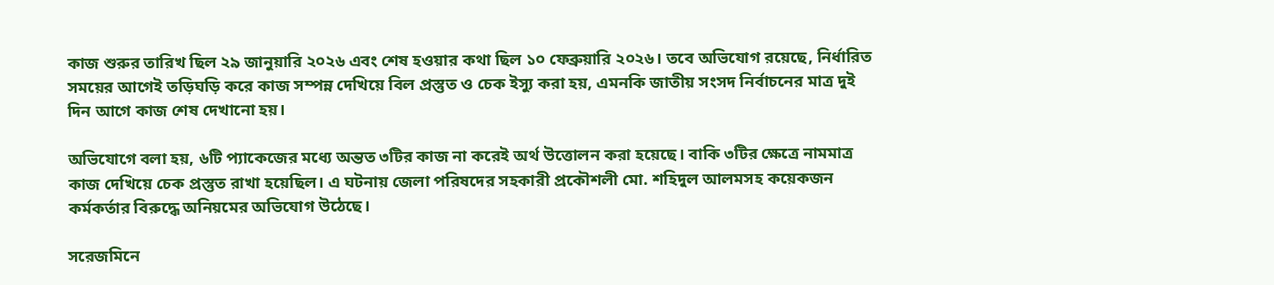কাজ শুরুর তারিখ ছিল ২৯ জানুয়ারি ২০২৬ এবং শেষ হওয়ার কথা ছিল ১০ ফেব্রুয়ারি ২০২৬। তবে অভিযোগ রয়েছে, নির্ধারিত সময়ের আগেই তড়িঘড়ি করে কাজ সম্পন্ন দেখিয়ে বিল প্রস্তুত ও চেক ইস্যু করা হয়, এমনকি জাতীয় সংসদ নির্বাচনের মাত্র দুই দিন আগে কাজ শেষ দেখানো হয়।

অভিযোগে বলা হয়, ৬টি প্যাকেজের মধ্যে অন্তত ৩টির কাজ না করেই অর্থ উত্তোলন করা হয়েছে। বাকি ৩টির ক্ষেত্রে নামমাত্র কাজ দেখিয়ে চেক প্রস্তুত রাখা হয়েছিল। এ ঘটনায় জেলা পরিষদের সহকারী প্রকৌশলী মো. শহিদুল আলমসহ কয়েকজন কর্মকর্তার বিরুদ্ধে অনিয়মের অভিযোগ উঠেছে।

সরেজমিনে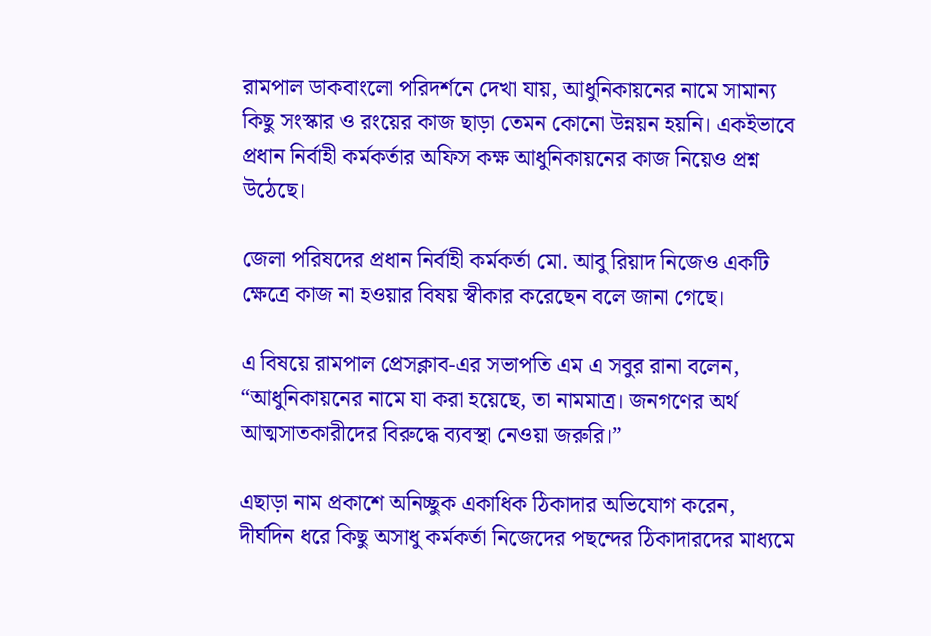রামপাল ডাকবাংলো পরিদর্শনে দেখা যায়, আধুনিকায়নের নামে সামান্য কিছু সংস্কার ও রংয়ের কাজ ছাড়া তেমন কোনো উন্নয়ন হয়নি। একইভাবে প্রধান নির্বাহী কর্মকর্তার অফিস কক্ষ আধুনিকায়নের কাজ নিয়েও প্রশ্ন উঠেছে।

জেলা পরিষদের প্রধান নির্বাহী কর্মকর্তা মো. আবু রিয়াদ নিজেও একটি ক্ষেত্রে কাজ না হওয়ার বিষয় স্বীকার করেছেন বলে জানা গেছে।

এ বিষয়ে রামপাল প্রেসক্লাব-এর সভাপতি এম এ সবুর রানা বলেন, “আধুনিকায়নের নামে যা করা হয়েছে, তা নামমাত্র। জনগণের অর্থ আত্মসাতকারীদের বিরুদ্ধে ব্যবস্থা নেওয়া জরুরি।”

এছাড়া নাম প্রকাশে অনিচ্ছুক একাধিক ঠিকাদার অভিযোগ করেন, দীর্ঘদিন ধরে কিছু অসাধু কর্মকর্তা নিজেদের পছন্দের ঠিকাদারদের মাধ্যমে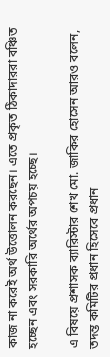কাজ না করেই অর্থ উত্তোলন করছেন। এতে প্রকৃত ঠিকাদাররা বঞ্চিত হচ্ছেন এবং সরকারি অর্থের অপচয় হচ্ছে।

এ বিষয়ে প্রশাসক ব্যারিস্টার শেখ মো. জাকির হোসেন আরও বলেন, তদন্ত কমিটির প্রধান হিসেবে প্রধান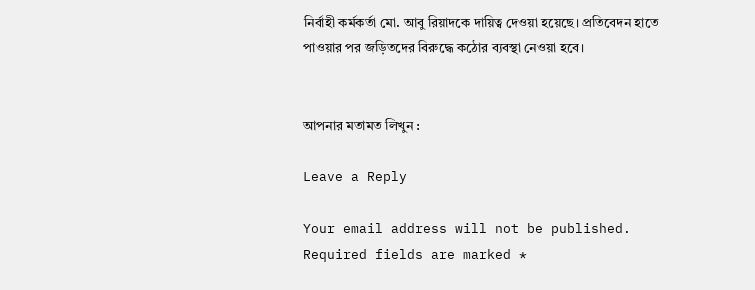নির্বাহী কর্মকর্তা মো. আবু রিয়াদকে দায়িত্ব দেওয়া হয়েছে। প্রতিবেদন হাতে পাওয়ার পর জড়িতদের বিরুদ্ধে কঠোর ব্যবস্থা নেওয়া হবে।


আপনার মতামত লিখুন :

Leave a Reply

Your email address will not be published. Required fields are marked *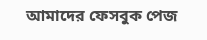আমাদের ফেসবুক পেজ